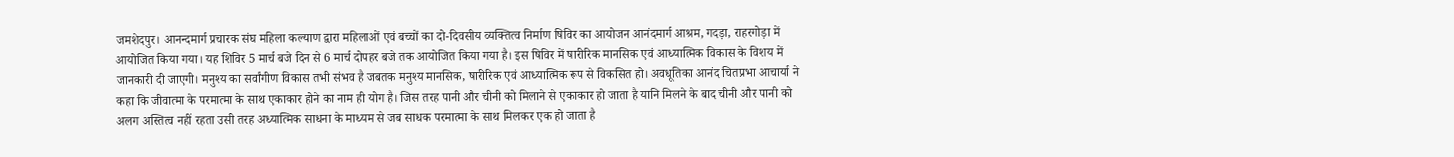जमशेदपुर। आनन्दमार्ग प्रचारक संघ महिला कल्याण द्वारा महिलाओं एवं बच्चों का दो-दिवसीय व्यक्तित्व निर्माण षिविर का आयोजन आनंदमार्ग आश्रम, गदड़ा, राहरगोड़ा में आयोजित किया गया। यह शिविर 5 मार्च बजे दिन से 6 मार्च दोपहर बजे तक आयोजित किया गया है। इस षिविर में षारीरिक मानसिक एवं आध्यात्मिक विकास के विशय में जानकारी दी जाएगी। मनुश्य का सर्वांगीण विकास तभी संभव है जबतक मनुश्य मानसिक, षारीरिक एवं आध्यात्मिक रूप से विकसित हो। अवधूतिका आनंद चितप्रभा आचार्या ने कहा कि जीवात्मा के परमात्मा के साथ एकाकार होने का नाम ही योग है। जिस तरह पानी और चीनी को मिलाने से एकाकार हो जाता है यानि मिलने के बाद चीनी और पानी को अलग अस्तित्व नहीं रहता उसी तरह अध्यात्मिक साधना के माध्यम से जब साधक परमात्मा के साथ मिलकर एक हो जाता है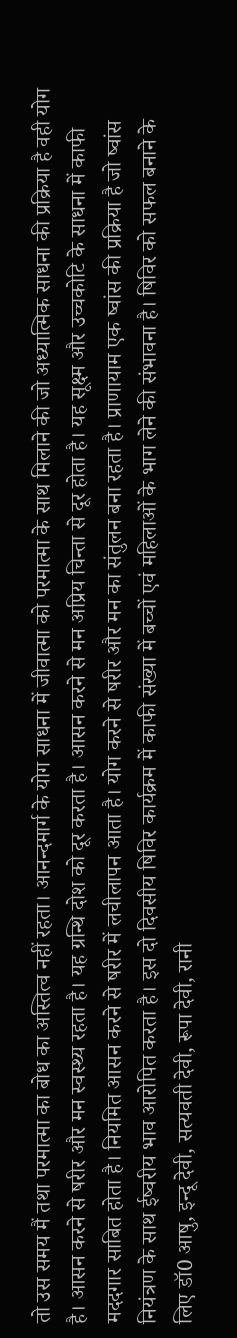तो उस समय मैं तथा परमात्मा का बोध का अस्तित्व नहीं रहता। आनन्दमार्ग के योग साधना में जीवात्मा को परमात्मा के साथ मिलाने की जो अध्यात्मिक साधना की प्रक्रिया है वही योग है। आसन करने से षरीर और मन स्वस्थ्य रहता है। यह ग्रन्थि दोश को दूर करता है। आसन करने से मन अप्रिय चिन्ता से दूर होता है। यह सूक्ष्म और उच्चकोटि के साधना में काफी मददगार साबित होता है। नियमित आसन करने से षरीर में लचीलापन आता है। योग करने से षरीर और मन का संतुलन बना रहता है। प्राणायाम एक ष्वांस की प्रक्रिया है जो ष्वांस नियंत्रण के साथ ईष्वरीय भाव आरोपित करता है। इस दो दिवसीय षिविर कार्यक्रम में काफी संख्या में बच्चों एवं महिलाओं के भाग लेने की संभावना है। षिविर को सफल बनाने के लिए डॉ0 आषु, इन्दू देवी, सत्यवती देवी, रूपा देवी, रानी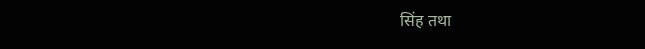सिंह तथा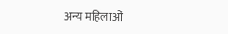अन्य महिलाओं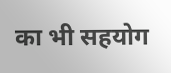का भी सहयोग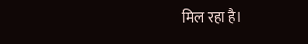मिल रहा है।